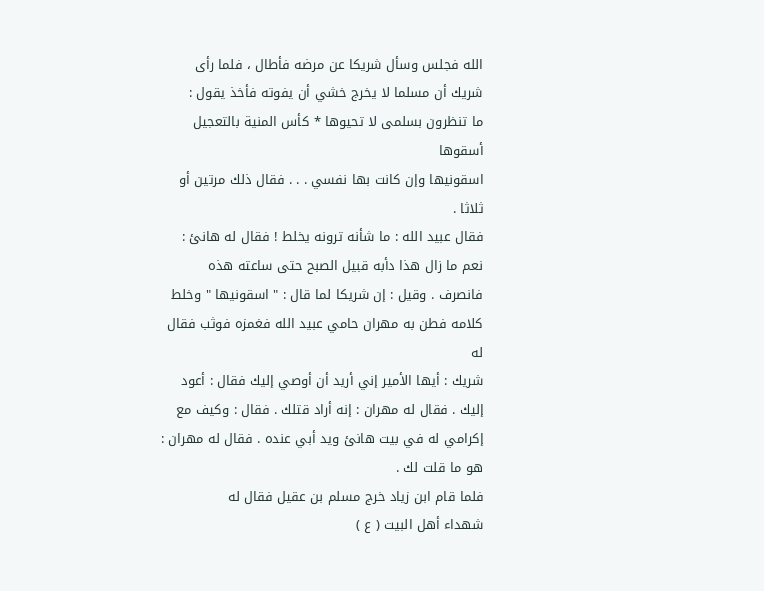الله فجلس وسأل شريكا عن مرضه فأطال ، فلما رأى
شريك أن مسلما لا يخرج خشي أن يفوته فأخذ يقول :
ما تنظرون بسلمى لا تحيوها * كأس المنية بالتعجيل أسقوها
اسقونيها وإن كانت بها نفسي . . . فقال ذلك مرتين أو
ثلاثا .
فقال عبيد الله : ما شأنه ترونه يخلط ! فقال له هانئ :
نعم ما زال هذا دأبه قبيل الصبح حتى ساعته هذه
فانصرف . وقيل : إن شريكا لما قال : " اسقونيها " وخلط
كلامه فطن به مهران حامي عبيد الله فغمزه فوثب فقال له
شريك : أيها الأمير إني أريد أن أوصي إليك فقال : أعود
إليك . فقال له مهران : إنه أراد قتلك . فقال : وكيف مع
إكرامي له في بيت هانئ ويد أبي عنده . فقال له مهران :
هو ما قلت لك .
فلما قام ابن زياد خرج مسلم بن عقيل فقال له
شهداء أهل البيت ( ع )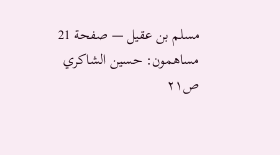مسلم بن عقيل — صفحة 21
مساهمون: حسين الشاكري
ص٢١